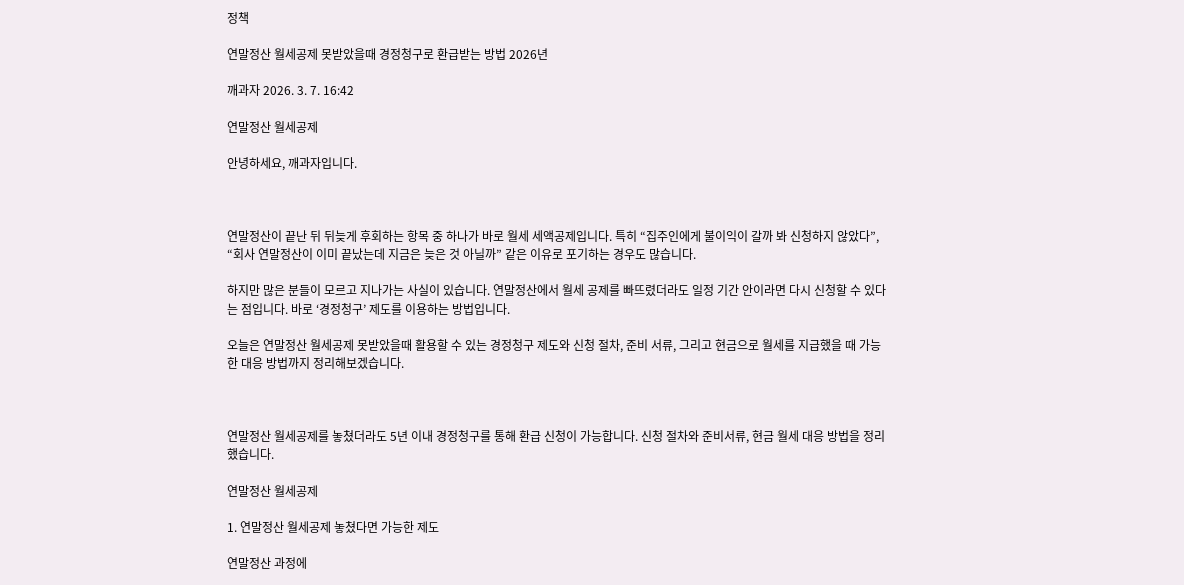정책

연말정산 월세공제 못받았을때 경정청구로 환급받는 방법 2026년

깨과자 2026. 3. 7. 16:42

연말정산 월세공제

안녕하세요, 깨과자입니다.



연말정산이 끝난 뒤 뒤늦게 후회하는 항목 중 하나가 바로 월세 세액공제입니다. 특히 “집주인에게 불이익이 갈까 봐 신청하지 않았다”, “회사 연말정산이 이미 끝났는데 지금은 늦은 것 아닐까” 같은 이유로 포기하는 경우도 많습니다.

하지만 많은 분들이 모르고 지나가는 사실이 있습니다. 연말정산에서 월세 공제를 빠뜨렸더라도 일정 기간 안이라면 다시 신청할 수 있다는 점입니다. 바로 ‘경정청구’ 제도를 이용하는 방법입니다.

오늘은 연말정산 월세공제 못받았을때 활용할 수 있는 경정청구 제도와 신청 절차, 준비 서류, 그리고 현금으로 월세를 지급했을 때 가능한 대응 방법까지 정리해보겠습니다.



연말정산 월세공제를 놓쳤더라도 5년 이내 경정청구를 통해 환급 신청이 가능합니다. 신청 절차와 준비서류, 현금 월세 대응 방법을 정리했습니다.

연말정산 월세공제

1. 연말정산 월세공제 놓쳤다면 가능한 제도

연말정산 과정에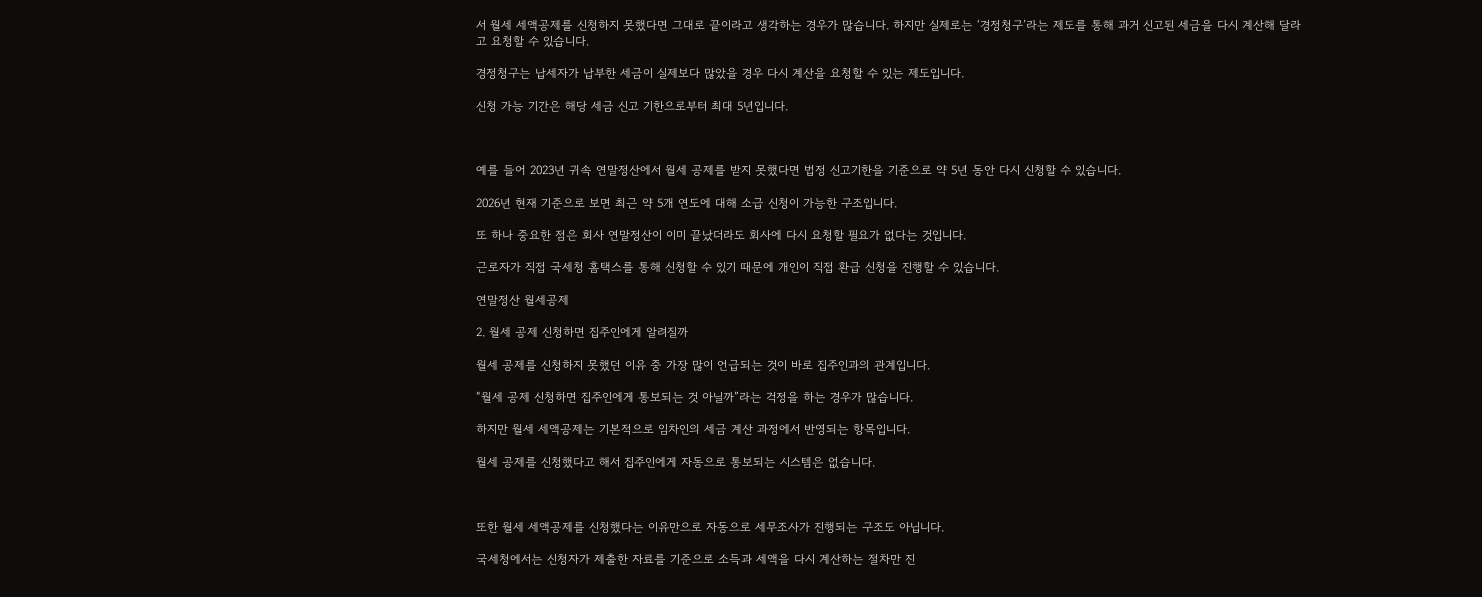서 월세 세액공제를 신청하지 못했다면 그대로 끝이라고 생각하는 경우가 많습니다. 하지만 실제로는 ‘경정청구’라는 제도를 통해 과거 신고된 세금을 다시 계산해 달라고 요청할 수 있습니다.

경정청구는 납세자가 납부한 세금이 실제보다 많았을 경우 다시 계산을 요청할 수 있는 제도입니다.

신청 가능 기간은 해당 세금 신고 기한으로부터 최대 5년입니다.



예를 들어 2023년 귀속 연말정산에서 월세 공제를 받지 못했다면 법정 신고기한을 기준으로 약 5년 동안 다시 신청할 수 있습니다.

2026년 현재 기준으로 보면 최근 약 5개 연도에 대해 소급 신청이 가능한 구조입니다.

또 하나 중요한 점은 회사 연말정산이 이미 끝났더라도 회사에 다시 요청할 필요가 없다는 것입니다.

근로자가 직접 국세청 홈택스를 통해 신청할 수 있기 때문에 개인이 직접 환급 신청을 진행할 수 있습니다.

연말정산 월세공제

2. 월세 공제 신청하면 집주인에게 알려질까

월세 공제를 신청하지 못했던 이유 중 가장 많이 언급되는 것이 바로 집주인과의 관계입니다.

“월세 공제 신청하면 집주인에게 통보되는 것 아닐까”라는 걱정을 하는 경우가 많습니다.

하지만 월세 세액공제는 기본적으로 임차인의 세금 계산 과정에서 반영되는 항목입니다.

월세 공제를 신청했다고 해서 집주인에게 자동으로 통보되는 시스템은 없습니다.



또한 월세 세액공제를 신청했다는 이유만으로 자동으로 세무조사가 진행되는 구조도 아닙니다.

국세청에서는 신청자가 제출한 자료를 기준으로 소득과 세액을 다시 계산하는 절차만 진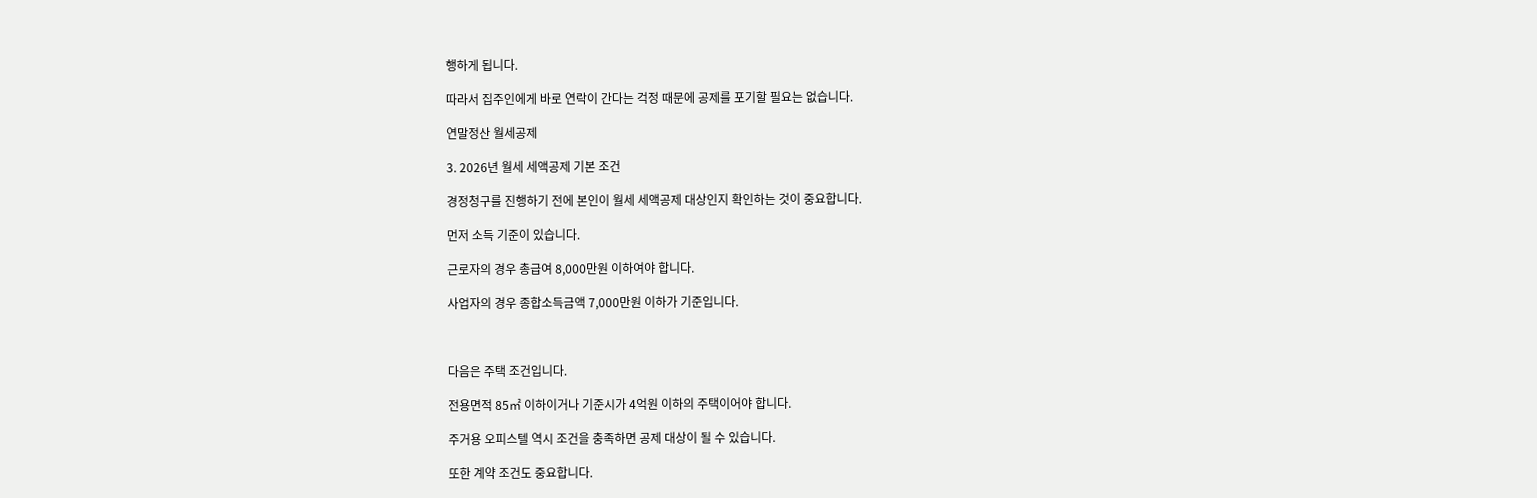행하게 됩니다.

따라서 집주인에게 바로 연락이 간다는 걱정 때문에 공제를 포기할 필요는 없습니다.

연말정산 월세공제

3. 2026년 월세 세액공제 기본 조건

경정청구를 진행하기 전에 본인이 월세 세액공제 대상인지 확인하는 것이 중요합니다.

먼저 소득 기준이 있습니다.

근로자의 경우 총급여 8,000만원 이하여야 합니다.

사업자의 경우 종합소득금액 7,000만원 이하가 기준입니다.



다음은 주택 조건입니다.

전용면적 85㎡ 이하이거나 기준시가 4억원 이하의 주택이어야 합니다.

주거용 오피스텔 역시 조건을 충족하면 공제 대상이 될 수 있습니다.

또한 계약 조건도 중요합니다.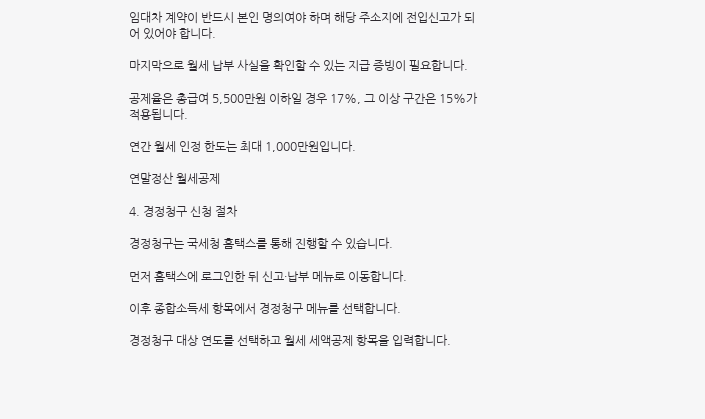임대차 계약이 반드시 본인 명의여야 하며 해당 주소지에 전입신고가 되어 있어야 합니다.

마지막으로 월세 납부 사실을 확인할 수 있는 지급 증빙이 필요합니다.

공제율은 총급여 5,500만원 이하일 경우 17%, 그 이상 구간은 15%가 적용됩니다.

연간 월세 인정 한도는 최대 1,000만원입니다.

연말정산 월세공제

4. 경정청구 신청 절차

경정청구는 국세청 홈택스를 통해 진행할 수 있습니다.

먼저 홈택스에 로그인한 뒤 신고·납부 메뉴로 이동합니다.

이후 종합소득세 항목에서 경정청구 메뉴를 선택합니다.

경정청구 대상 연도를 선택하고 월세 세액공제 항목을 입력합니다.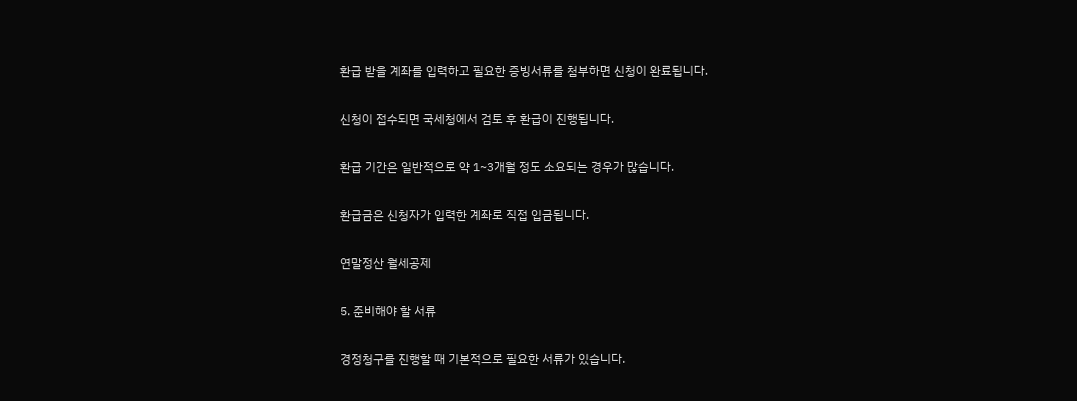환급 받을 계좌를 입력하고 필요한 증빙서류를 첨부하면 신청이 완료됩니다.

신청이 접수되면 국세청에서 검토 후 환급이 진행됩니다.

환급 기간은 일반적으로 약 1~3개월 정도 소요되는 경우가 많습니다.

환급금은 신청자가 입력한 계좌로 직접 입금됩니다.

연말정산 월세공제

5. 준비해야 할 서류

경정청구를 진행할 때 기본적으로 필요한 서류가 있습니다.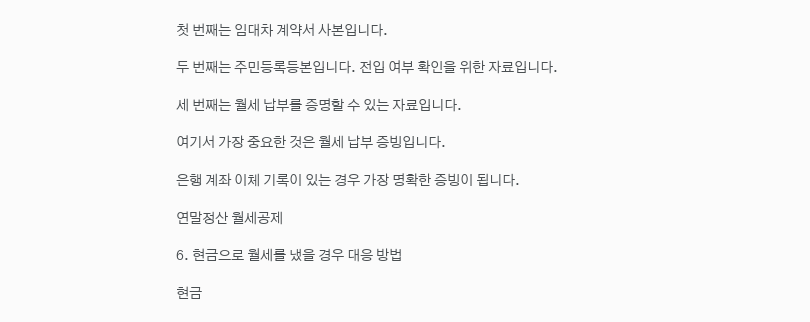첫 번째는 임대차 계약서 사본입니다.

두 번째는 주민등록등본입니다. 전입 여부 확인을 위한 자료입니다.

세 번째는 월세 납부를 증명할 수 있는 자료입니다.

여기서 가장 중요한 것은 월세 납부 증빙입니다.

은행 계좌 이체 기록이 있는 경우 가장 명확한 증빙이 됩니다.

연말정산 월세공제

6. 현금으로 월세를 냈을 경우 대응 방법

현금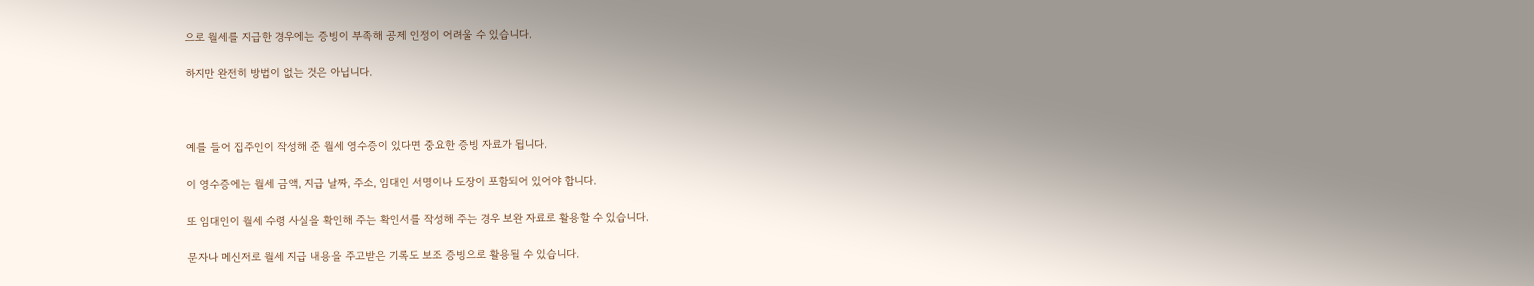으로 월세를 지급한 경우에는 증빙이 부족해 공제 인정이 어려울 수 있습니다.

하지만 완전히 방법이 없는 것은 아닙니다.



예를 들어 집주인이 작성해 준 월세 영수증이 있다면 중요한 증빙 자료가 됩니다.

이 영수증에는 월세 금액, 지급 날짜, 주소, 임대인 서명이나 도장이 포함되어 있어야 합니다.

또 임대인이 월세 수령 사실을 확인해 주는 확인서를 작성해 주는 경우 보완 자료로 활용할 수 있습니다.

문자나 메신저로 월세 지급 내용을 주고받은 기록도 보조 증빙으로 활용될 수 있습니다.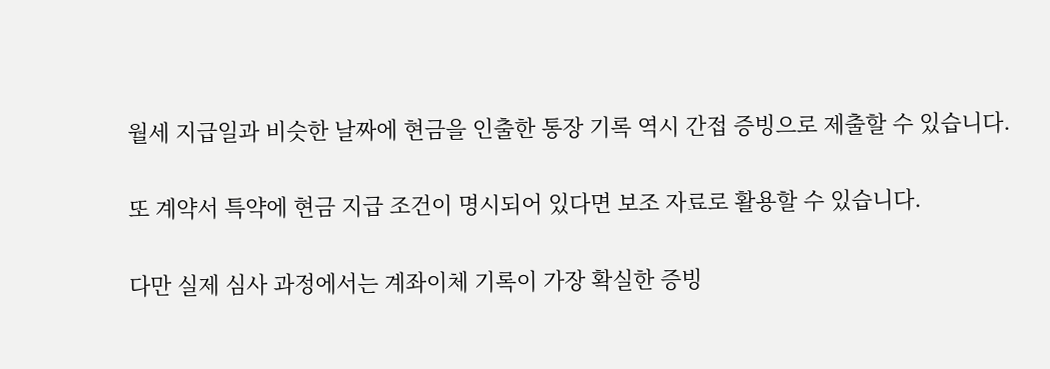월세 지급일과 비슷한 날짜에 현금을 인출한 통장 기록 역시 간접 증빙으로 제출할 수 있습니다.

또 계약서 특약에 현금 지급 조건이 명시되어 있다면 보조 자료로 활용할 수 있습니다.

다만 실제 심사 과정에서는 계좌이체 기록이 가장 확실한 증빙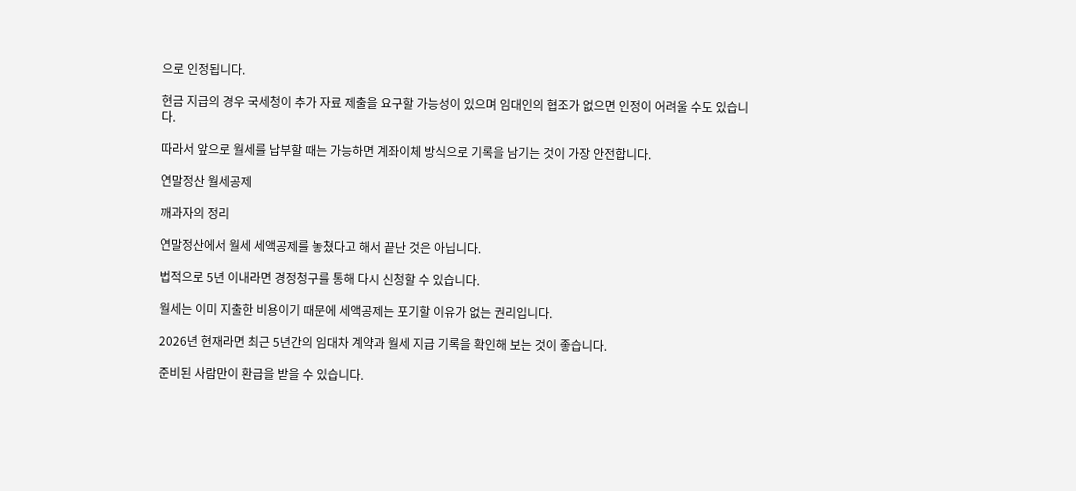으로 인정됩니다.

현금 지급의 경우 국세청이 추가 자료 제출을 요구할 가능성이 있으며 임대인의 협조가 없으면 인정이 어려울 수도 있습니다.

따라서 앞으로 월세를 납부할 때는 가능하면 계좌이체 방식으로 기록을 남기는 것이 가장 안전합니다.

연말정산 월세공제

깨과자의 정리

연말정산에서 월세 세액공제를 놓쳤다고 해서 끝난 것은 아닙니다.

법적으로 5년 이내라면 경정청구를 통해 다시 신청할 수 있습니다.

월세는 이미 지출한 비용이기 때문에 세액공제는 포기할 이유가 없는 권리입니다.

2026년 현재라면 최근 5년간의 임대차 계약과 월세 지급 기록을 확인해 보는 것이 좋습니다.

준비된 사람만이 환급을 받을 수 있습니다.